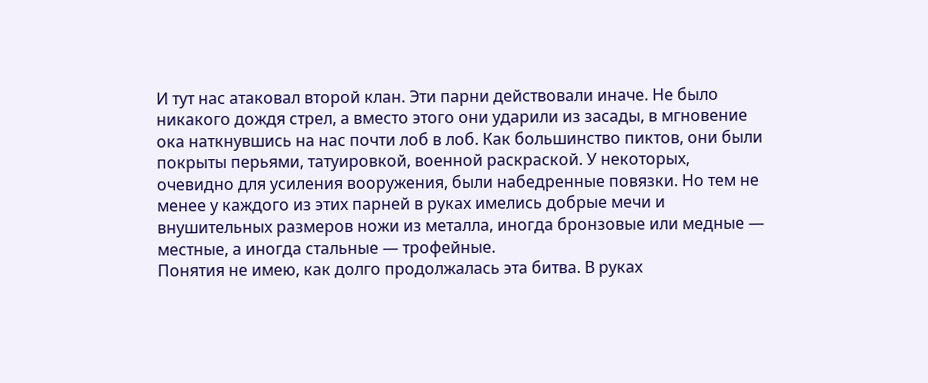И тут нас атаковал второй клан. Эти парни действовали иначе. Не было никакого дождя стрел, а вместо этого они ударили из засады, в мгновение ока наткнувшись на нас почти лоб в лоб. Как большинство пиктов, они были покрыты перьями, татуировкой, военной раскраской. У некоторых, очевидно для усиления вооружения, были набедренные повязки. Но тем не менее у каждого из этих парней в руках имелись добрые мечи и внушительных размеров ножи из металла, иногда бронзовые или медные — местные, а иногда стальные — трофейные.
Понятия не имею, как долго продолжалась эта битва. В руках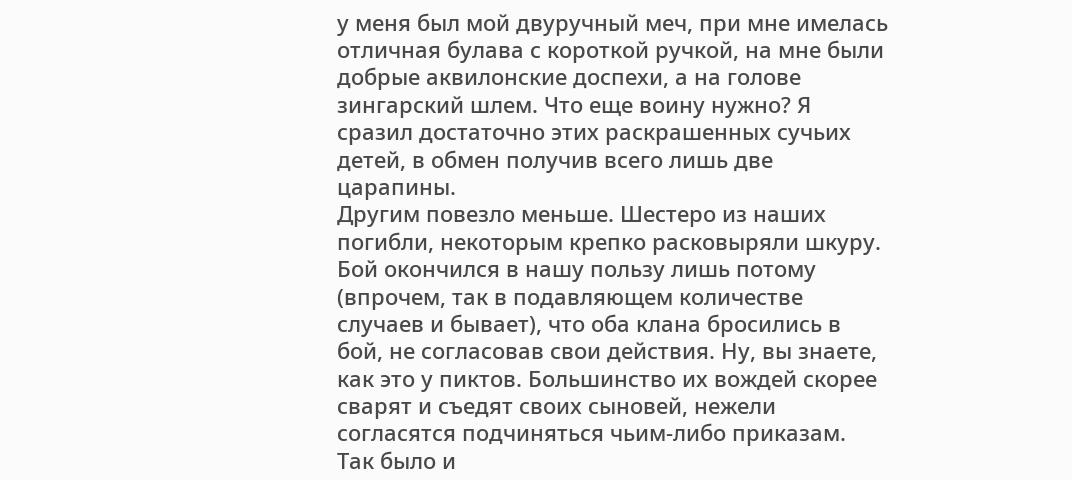у меня был мой двуручный меч, при мне имелась отличная булава с короткой ручкой, на мне были добрые аквилонские доспехи, а на голове зингарский шлем. Что еще воину нужно? Я сразил достаточно этих раскрашенных сучьих детей, в обмен получив всего лишь две царапины.
Другим повезло меньше. Шестеро из наших погибли, некоторым крепко расковыряли шкуру. Бой окончился в нашу пользу лишь потому (впрочем, так в подавляющем количестве случаев и бывает), что оба клана бросились в бой, не согласовав свои действия. Ну, вы знаете, как это у пиктов. Большинство их вождей скорее сварят и съедят своих сыновей, нежели согласятся подчиняться чьим-либо приказам.
Так было и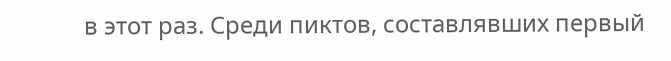в этот раз. Среди пиктов, составлявших первый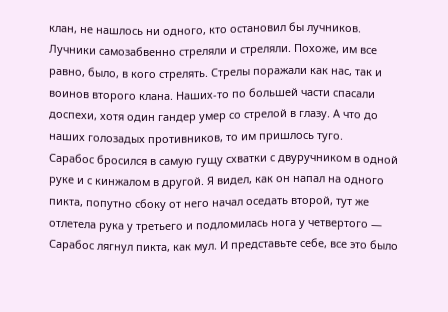клан, не нашлось ни одного, кто остановил бы лучников. Лучники самозабвенно стреляли и стреляли. Похоже, им все равно, было, в кого стрелять. Стрелы поражали как нас, так и воинов второго клана. Наших-то по большей части спасали доспехи, хотя один гандер умер со стрелой в глазу. А что до наших голозадых противников, то им пришлось туго.
Сарабос бросился в самую гущу схватки с двуручником в одной руке и с кинжалом в другой. Я видел, как он напал на одного пикта, попутно сбоку от него начал оседать второй, тут же отлетела рука у третьего и подломилась нога у четвертого — Сарабос лягнул пикта, как мул. И представьте себе, все это было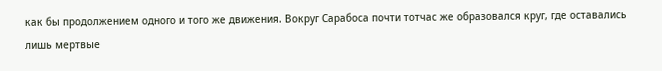как бы продолжением одного и того же движения. Вокруг Сарабоса почти тотчас же образовался круг, где оставались лишь мертвые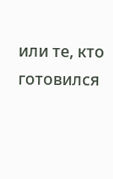или те, кто готовился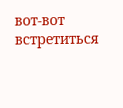вот-вот встретиться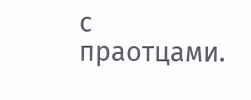с праотцами.